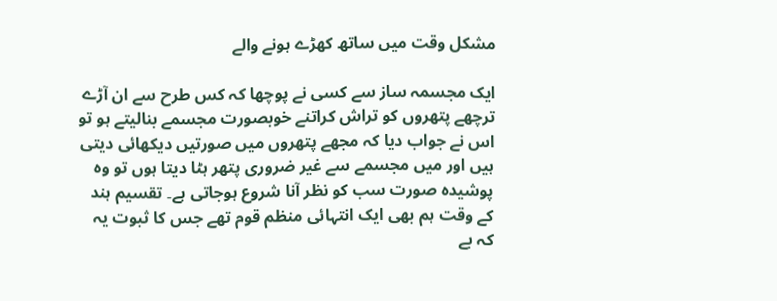مشکل وقت میں ساتھ کھڑے ہونے والے

ایک مجسمہ ساز سے کسی نے پوچھا کہ کس طرح سے ان آڑے ترچھے پتھروں کو تراش کراتنے خوبصورت مجسمے بنالیتے ہو تو اس نے جواب دیا کہ مجھے پتھروں میں صورتیں دیکھائی دیتی ہیں اور میں مجسمے سے غیر ضروری پتھر ہٹا دیتا ہوں تو وہ پوشیدہ صورت سب کو نظر آنا شروع ہوجاتی ہے۔ تقسیم ہند کے وقت ہم بھی ایک انتہائی منظم قوم تھے جس کا ثبوت یہ کہ بے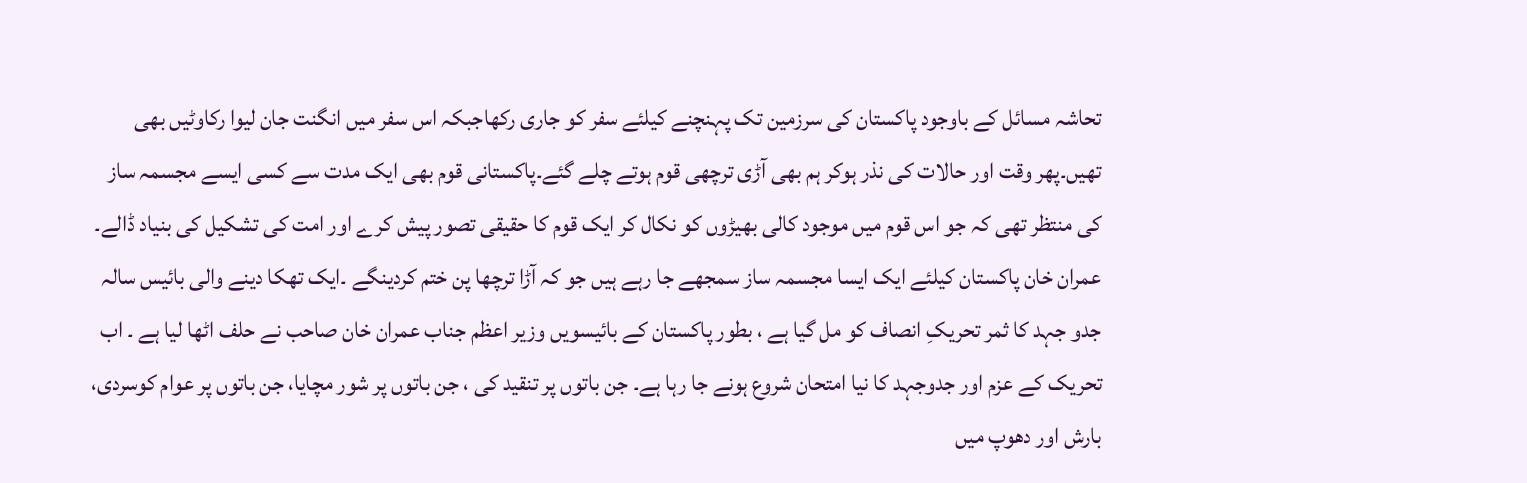تحاشہ مسائل کے باوجود پاکستان کی سرزمین تک پہنچنے کیلئے سفر کو جاری رکھاجبکہ اس سفر میں انگنت جان لیوا رکاوٹیں بھی تھیں۔پھر وقت اور حالات کی نذر ہوکر ہم بھی آڑی ترچھی قوم ہوتے چلے گئے۔پاکستانی قوم بھی ایک مدت سے کسی ایسے مجسمہ ساز کی منتظر تھی کہ جو اس قوم میں موجود کالی بھیڑوں کو نکال کر ایک قوم کا حقیقی تصور پیش کرے اور امت کی تشکیل کی بنیاد ڈالے۔ عمران خان پاکستان کیلئے ایک ایسا مجسمہ ساز سمجھے جا رہے ہیں جو کہ آڑا ترچھا پن ختم کردینگے ۔ایک تھکا دینے والی بائیس سالہ جدو جہد کا ثمر تحریکِ انصاف کو مل گیا ہے ، بطور پاکستان کے بائیسویں وزیر اعظم جناب عمران خان صاحب نے حلف اٹھا لیا ہے ۔ اب تحریک کے عزم اور جدوجہد کا نیا امتحان شروع ہونے جا رہا ہے۔ جن باتوں پر تنقید کی ، جن باتوں پر شور مچایا، جن باتوں پر عوام کوسردی، بارش اور دھوپ میں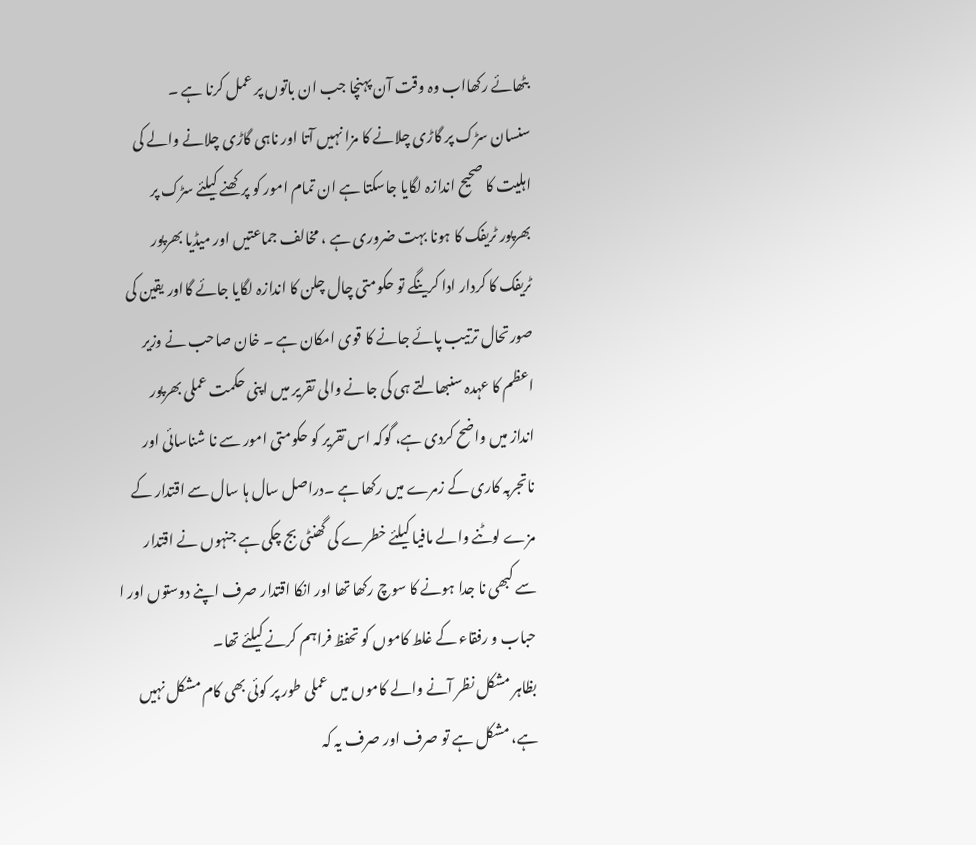بٹھائے رکھااب وہ وقت آن پہنچا جب ان باتوں پر عمل کرنا ہے ۔
سنسان سڑک پر گاڑی چلانے کا مزا نہیں آتا اور ناہی گاڑی چلانے والے کی اہلیت کا صحیح اندازہ لگایا جاسکتا ہے ان تمام امور کو پرکھنے کیلئے سڑک پر بھرپور ٹریفک کا ہونا بہت ضروری ہے ، مخالف جماعتیں اور میڈیا بھرپور ٹریفک کا کردار ادا کرینگے تو حکومتی چال چلن کا اندازہ لگایا جائے گااور یقین کی صورتحال ترتیب پائے جانے کا قوی امکان ہے ۔ خان صاحب نے وزیر اعظم کا عہدہ سنبھالتے ہی کی جانے والی تقریر میں اپنی حکمت عملی بھرپور انداز میں واضح کردی ہے، گوکہ اس تقریر کو حکومتی امور سے نا شناسائی اور ناتجربہ کاری کے زمرے میں رکھا ہے ۔دراصل سال ہا سال سے اقتدار کے مزے لوٹنے والے مافیا کیلئے خطرے کی گھنٹی بج چکی ہے جنہوں نے اقتدار سے کبھی نا جدا ہونے کا سوچ رکھا تھا اور انکا اقتدار صرف اپنے دوستوں اور ا حباب و رفقاء کے غلط کاموں کو تحفظ فراہم کرنے کیلئے تھا۔
بظاہر مشکل نظر آنے والے کاموں میں عملی طور پر کوئی بھی کام مشکل نہیں ہے، مشکل ہے تو صرف اور صرف یہ کہ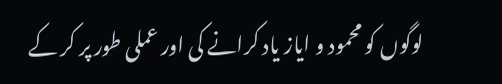لوگوں کو محمود و ایاز یاد کرانے کی اور عملی طور پر کر کے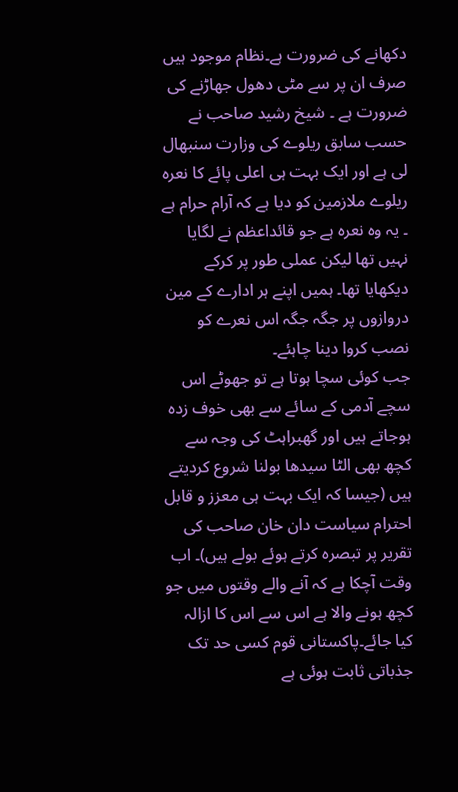دکھانے کی ضرورت ہے۔نظام موجود ہیں صرف ان پر سے مٹی دھول جھاڑنے کی ضرورت ہے ۔ شیخ رشید صاحب نے حسب سابق ریلوے کی وزارت سنبھال لی ہے اور ایک بہت ہی اعلی پائے کا نعرہ ریلوے ملازمین کو دیا ہے کہ آرام حرام ہے ۔ یہ وہ نعرہ ہے جو قائداعظم نے لگایا نہیں تھا لیکن عملی طور پر کرکے دیکھایا تھا۔ ہمیں اپنے ہر ادارے کے مین دروازوں پر جگہ جگہ اس نعرے کو نصب کروا دینا چاہئے۔
جب کوئی سچا ہوتا ہے تو جھوٹے اس سچے آدمی کے سائے سے بھی خوف زدہ ہوجاتے ہیں اور گھبراہٹ کی وجہ سے کچھ بھی الٹا سیدھا بولنا شروع کردیتے ہیں (جیسا کہ ایک بہت ہی معزز و قابل احترام سیاست دان خان صاحب کی تقریر پر تبصرہ کرتے ہوئے بولے ہیں)۔ اب وقت آچکا ہے کہ آنے والے وقتوں میں جو کچھ ہونے والا ہے اس سے اس کا ازالہ کیا جائے۔پاکستانی قوم کسی حد تک جذباتی ثابت ہوئی ہے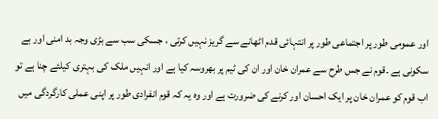اور عمومی طور پر اجتماعی طور پر انتہائی قدم اٹھانے سے گریز نہیں کرتی ، جسکی سب سے بڑی وجہ بد امنی اور بے سکونی ہے ۔قوم نے جس طرح سے عمران خان اور ان کی ٹیم پر بھروسہ کیا ہے اور انہیں ملک کی بہتری کیلئے چنا ہے تو اب قوم کو عمران خان پر ایک احسان اور کرنے کی ضرورت ہے اور وہ یہ کہ قوم انفرادی طور پر اپنی عملی کارگردگی میں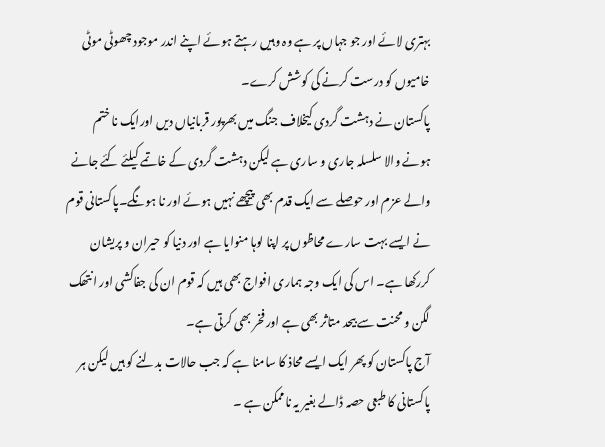بہتری لائے اور جو جہاں پر ہے وہ وہیں رہتے ہوئے اپنے اندر موجود چھوٹی موٹی خامیوں کو درست کرنے کی کوشش کرے۔
پاکستان نے دہشت گردی کیخلاف جنگ میں بھرپور قربانیاں دیں اورایک نا ختم ہونے والا سلسلہ جاری و ساری ہے لیکن دہشت گردی کے خاتمے کیلئے کئے جانے والے عزم اور حوصلے سے ایک قدم بھی پیچھے نہیں ہوئے اور نا ہونگے۔پاکستانی قوم نے ایسے بہت سارے محاظوں پر اپنا لوہا منوایا ہے اور دنیا کو حیران و پریشان کررکھا ہے۔ اس کی ایک وجہ ہماری افواج بھی ہیں کہ قوم ان کی جفاکشی اور انتھک لگن و محنت سے بیحد متاثر بھی ہے اور فخر بھی کرتی ہے۔
آج پاکستان کو پھر ایک ایسے محاذ کا سامنا ہے کہ جب حالات بدلنے کو ہیں لیکن ہر پاکستانی کا طبعی حصہ ڈالے بغیر یہ ناممکن ہے ۔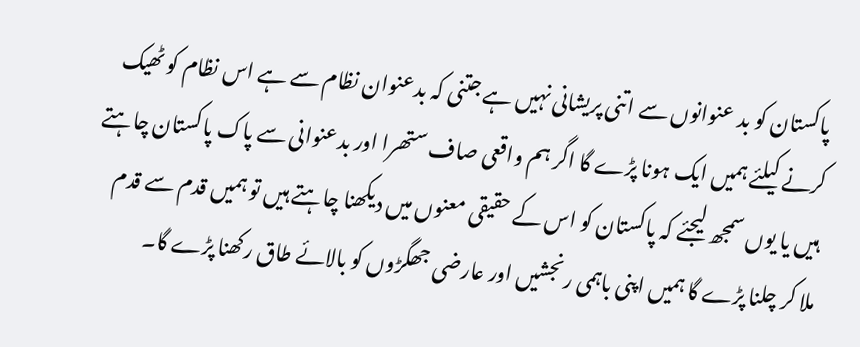پاکستان کو بد عنوانوں سے اتنی پریشانی نہیں ہے جتنی کہ بدعنوان نظام سے ہے اس نظام کو ٹھیک کرنے کیلئے ہمیں ایک ہونا پڑے گا اگر ہم واقعی صاف ستھرا اور بدعنوانی سے پاک پاکستان چاہتے ہیں یا یوں سمجھ لیجئے کہ پاکستان کو اس کے حقیقی معنوں میں دیکھنا چاہتے ہیں تو ہمیں قدم سے قدم ملا کر چلنا پڑے گا ہمیں اپنی باہمی رنجشیں اور عارضی جھگڑوں کو بالائے طاق رکھنا پڑے گا۔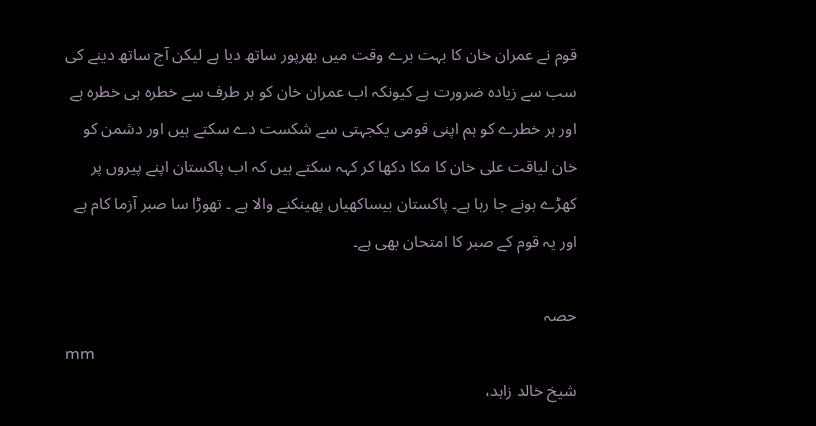قوم نے عمران خان کا بہت برے وقت میں بھرپور ساتھ دیا ہے لیکن آج ساتھ دینے کی سب سے زیادہ ضرورت ہے کیونکہ اب عمران خان کو ہر طرف سے خطرہ ہی خطرہ ہے اور ہر خطرے کو ہم اپنی قومی یکجہتی سے شکست دے سکتے ہیں اور دشمن کو خان لیاقت علی خان کا مکا دکھا کر کہہ سکتے ہیں کہ اب پاکستان اپنے پیروں پر کھڑے ہونے جا رہا ہے۔ پاکستان بیساکھیاں پھینکنے والا ہے ۔ تھوڑا سا صبر آزما کام ہے اور یہ قوم کے صبر کا امتحان بھی ہے۔

حصہ
mm
شیخ خالد زاہد،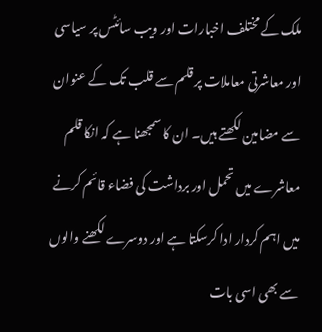ملک کے مختلف اخبارات اور ویب سائٹس پر سیاسی اور معاشرتی معاملات پر قلم سے قلب تک کے عنوان سے مضامین لکھتے ہیں۔ ان کا سمجھنا ہے کہ انکا قلم معاشرے میں تحمل اور برداشت کی فضاء قائم کرنے میں اہم کردار ادا کرسکتا ہے اور دوسرے لکھنے والوں سے بھی اسی بات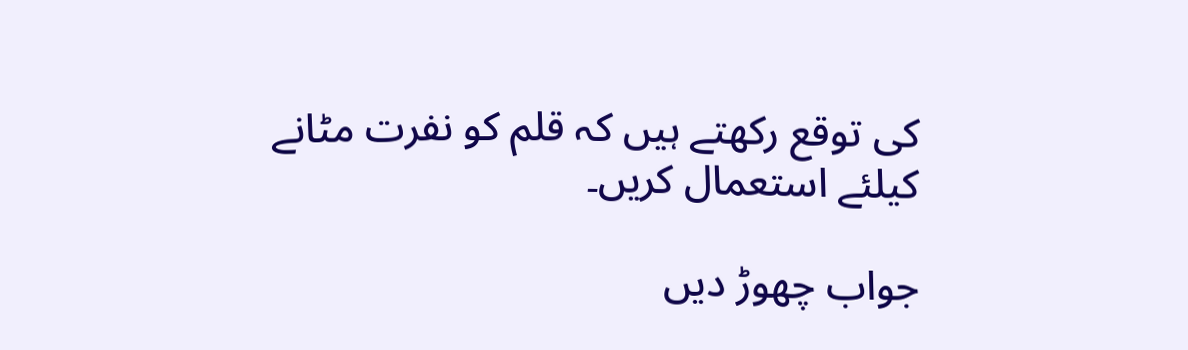کی توقع رکھتے ہیں کہ قلم کو نفرت مٹانے کیلئے استعمال کریں۔

جواب چھوڑ دیں